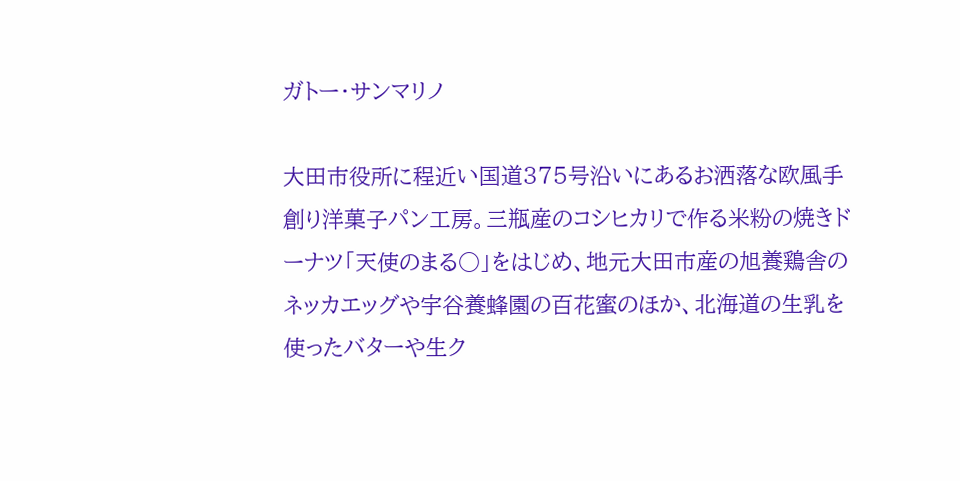ガトー・サンマリノ

大田市役所に程近い国道375号沿いにあるお洒落な欧風手創り洋菓子パン工房。三瓶産のコシヒカリで作る米粉の焼きドーナツ「天使のまる○」をはじめ、地元大田市産の旭養鶏舎のネッカエッグや宇谷養蜂園の百花蜜のほか、北海道の生乳を使ったバターや生ク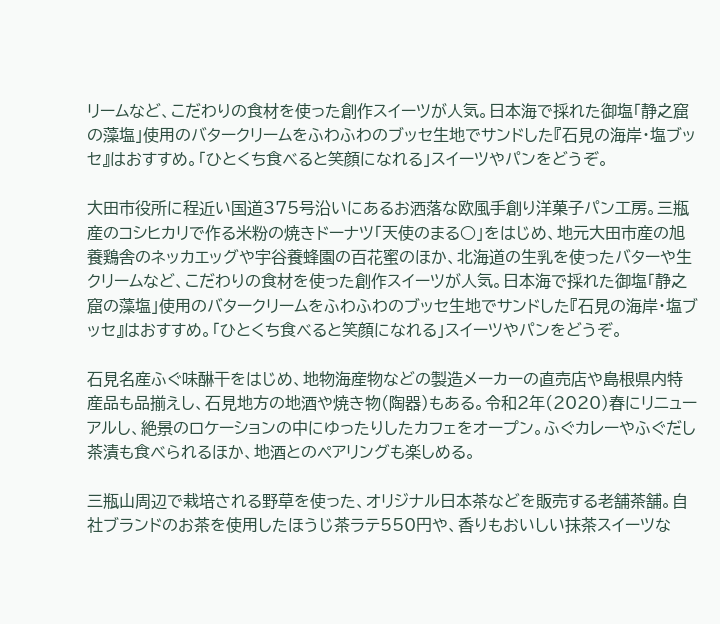リームなど、こだわりの食材を使った創作スイーツが人気。日本海で採れた御塩「静之窟の藻塩」使用のバタークリームをふわふわのブッセ生地でサンドした『石見の海岸・塩ブッセ』はおすすめ。「ひとくち食べると笑顔になれる」スイーツやパンをどうぞ。

大田市役所に程近い国道375号沿いにあるお洒落な欧風手創り洋菓子パン工房。三瓶産のコシヒカリで作る米粉の焼きドーナツ「天使のまる○」をはじめ、地元大田市産の旭養鶏舎のネッカエッグや宇谷養蜂園の百花蜜のほか、北海道の生乳を使ったバターや生クリームなど、こだわりの食材を使った創作スイーツが人気。日本海で採れた御塩「静之窟の藻塩」使用のバタークリームをふわふわのブッセ生地でサンドした『石見の海岸・塩ブッセ』はおすすめ。「ひとくち食べると笑顔になれる」スイーツやパンをどうぞ。

石見名産ふぐ味醂干をはじめ、地物海産物などの製造メーカーの直売店や島根県内特産品も品揃えし、石見地方の地酒や焼き物(陶器)もある。令和2年(2020)春にリニューアルし、絶景のロケーションの中にゆったりしたカフェをオープン。ふぐカレーやふぐだし茶漬も食べられるほか、地酒とのペアリングも楽しめる。

三瓶山周辺で栽培される野草を使った、オリジナル日本茶などを販売する老舗茶舗。自社ブランドのお茶を使用したほうじ茶ラテ550円や、香りもおいしい抹茶スイーツな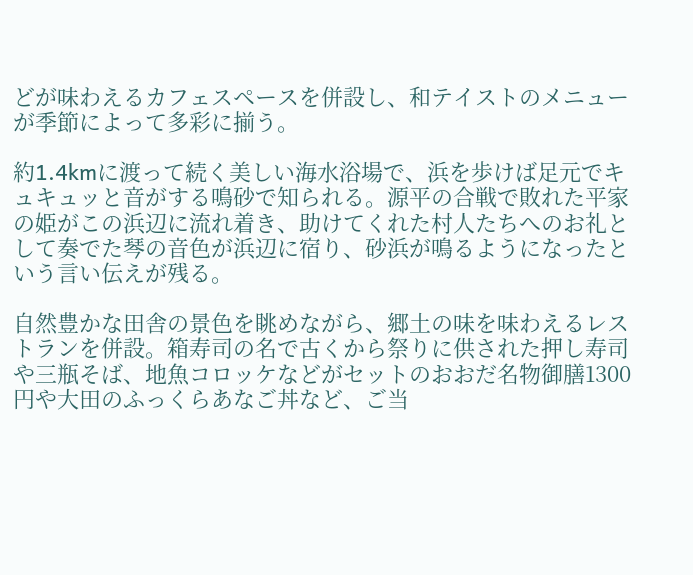どが味わえるカフェスペースを併設し、和テイストのメニューが季節によって多彩に揃う。

約1.4kmに渡って続く美しい海水浴場で、浜を歩けば足元でキュキュッと音がする鳴砂で知られる。源平の合戦で敗れた平家の姫がこの浜辺に流れ着き、助けてくれた村人たちへのお礼として奏でた琴の音色が浜辺に宿り、砂浜が鳴るようになったという言い伝えが残る。

自然豊かな田舎の景色を眺めながら、郷土の味を味わえるレストランを併設。箱寿司の名で古くから祭りに供された押し寿司や三瓶そば、地魚コロッケなどがセットのおおだ名物御膳1300円や大田のふっくらあなご丼など、ご当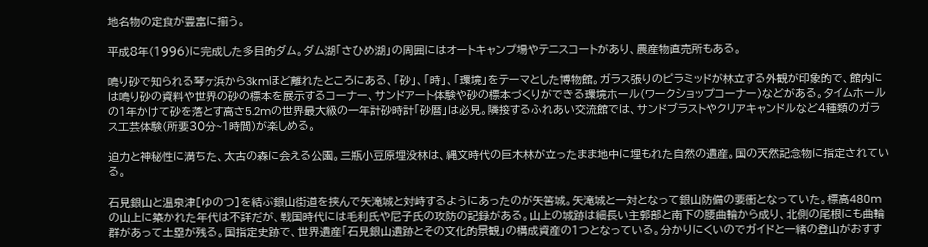地名物の定食が豊富に揃う。

平成8年(1996)に完成した多目的ダム。ダム湖「さひめ湖」の周囲にはオートキャンプ場やテニスコートがあり、農産物直売所もある。

鳴り砂で知られる琴ヶ浜から3kmほど離れたところにある、「砂」、「時」、「環境」をテーマとした博物館。ガラス張りのピラミッドが林立する外観が印象的で、館内には鳴り砂の資料や世界の砂の標本を展示するコーナー、サンドアート体験や砂の標本づくりができる環境ホール(ワークショップコーナー)などがある。タイムホールの1年かけて砂を落とす高さ5.2mの世界最大級の一年計砂時計「砂暦」は必見。隣接するふれあい交流館では、サンドブラストやクリアキャンドルなど4種類のガラス工芸体験(所要30分~1時間)が楽しめる。

迫力と神秘性に満ちた、太古の森に会える公園。三瓶小豆原埋没林は、縄文時代の巨木林が立ったまま地中に埋もれた自然の遺産。国の天然記念物に指定されている。

石見銀山と温泉津[ゆのつ]を結ぶ銀山街道を挟んで矢滝城と対峙するようにあったのが矢筈城。矢滝城と一対となって銀山防備の要衝となっていた。標高480mの山上に築かれた年代は不詳だが、戦国時代には毛利氏や尼子氏の攻防の記録がある。山上の城跡は細長い主郭部と南下の腰曲輪から成り、北側の尾根にも曲輪群があって土塁が残る。国指定史跡で、世界遺産「石見銀山遺跡とその文化的景観」の構成資産の1つとなっている。分かりにくいのでガイドと一緒の登山がおすす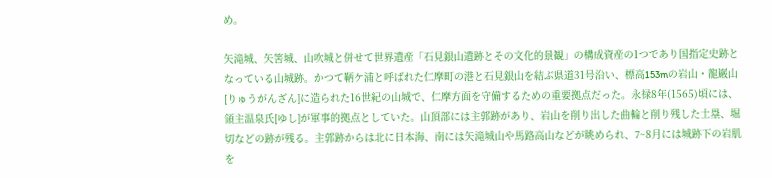め。

矢滝城、矢筈城、山吹城と併せて世界遺産「石見銀山遺跡とその文化的景観」の構成資産の1つであり国指定史跡となっている山城跡。かつて鞆ケ浦と呼ばれた仁摩町の港と石見銀山を結ぶ県道31号沿い、標高153mの岩山・龍巌山[りゅうがんざん]に造られた16世紀の山城で、仁摩方面を守備するための重要拠点だった。永禄8年(1565)頃には、領主温泉氏[ゆし]が軍事的拠点としていた。山頂部には主郭跡があり、岩山を削り出した曲輪と削り残した土塁、堀切などの跡が残る。主郭跡からは北に日本海、南には矢滝城山や馬路高山などが眺められ、7~8月には城跡下の岩肌を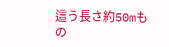這う長さ約50mもの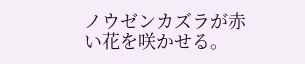ノウゼンカズラが赤い花を咲かせる。